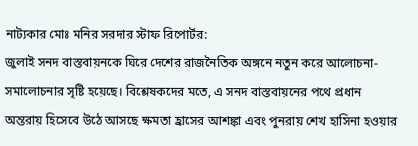নাট্যকার মোঃ মনির সরদার স্টাফ রিপোর্টর:
জুলাই সনদ বাস্তবায়নকে ঘিরে দেশের রাজনৈতিক অঙ্গনে নতুন করে আলোচনা-সমালোচনার সৃষ্টি হয়েছে। বিশ্লেষকদের মতে, এ সনদ বাস্তবায়নের পথে প্রধান অন্তরায় হিসেবে উঠে আসছে ক্ষমতা হ্রাসের আশঙ্কা এবং পুনরায় শেখ হাসিনা হওয়ার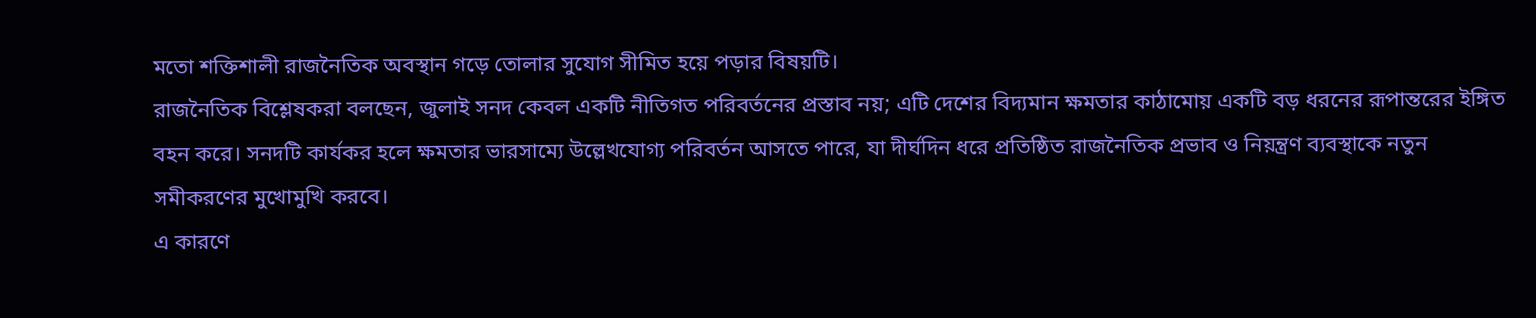মতো শক্তিশালী রাজনৈতিক অবস্থান গড়ে তোলার সুযোগ সীমিত হয়ে পড়ার বিষয়টি।
রাজনৈতিক বিশ্লেষকরা বলছেন, জুলাই সনদ কেবল একটি নীতিগত পরিবর্তনের প্রস্তাব নয়; এটি দেশের বিদ্যমান ক্ষমতার কাঠামোয় একটি বড় ধরনের রূপান্তরের ইঙ্গিত বহন করে। সনদটি কার্যকর হলে ক্ষমতার ভারসাম্যে উল্লেখযোগ্য পরিবর্তন আসতে পারে, যা দীর্ঘদিন ধরে প্রতিষ্ঠিত রাজনৈতিক প্রভাব ও নিয়ন্ত্রণ ব্যবস্থাকে নতুন সমীকরণের মুখোমুখি করবে।
এ কারণে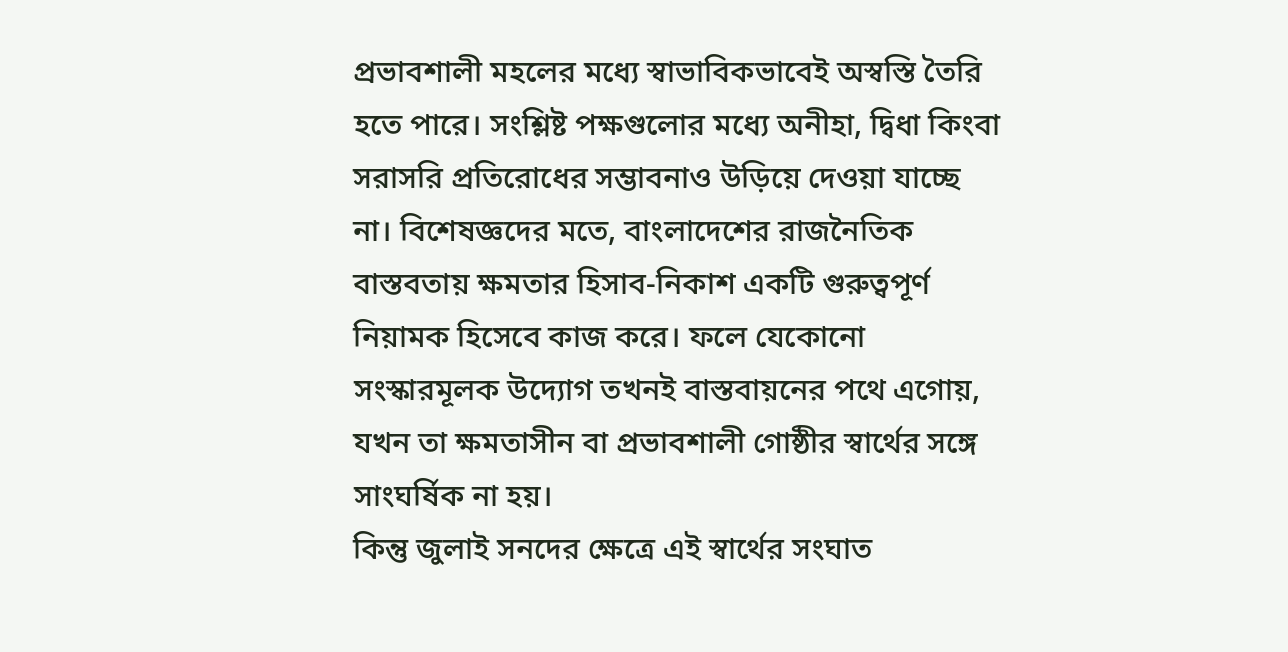প্রভাবশালী মহলের মধ্যে স্বাভাবিকভাবেই অস্বস্তি তৈরি হতে পারে। সংশ্লিষ্ট পক্ষগুলোর মধ্যে অনীহা, দ্বিধা কিংবা সরাসরি প্রতিরোধের সম্ভাবনাও উড়িয়ে দেওয়া যাচ্ছে না। বিশেষজ্ঞদের মতে, বাংলাদেশের রাজনৈতিক বাস্তবতায় ক্ষমতার হিসাব-নিকাশ একটি গুরুত্বপূর্ণ নিয়ামক হিসেবে কাজ করে। ফলে যেকোনো সংস্কারমূলক উদ্যোগ তখনই বাস্তবায়নের পথে এগোয়, যখন তা ক্ষমতাসীন বা প্রভাবশালী গোষ্ঠীর স্বার্থের সঙ্গে সাংঘর্ষিক না হয়।
কিন্তু জুলাই সনদের ক্ষেত্রে এই স্বার্থের সংঘাত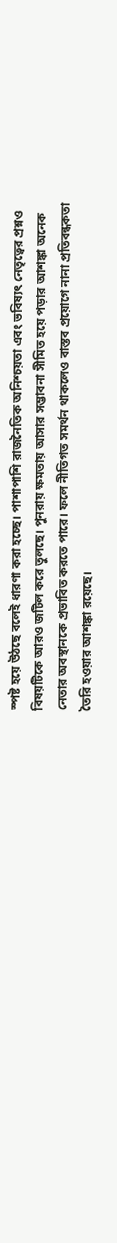স্পষ্ট হয়ে উঠছে বলেই ধারণা করা হচ্ছে। পাশাপাশি রাজনৈতিক অনিশ্চয়তা এবং ভবিষ্যৎ নেতৃত্বের প্রশ্নও বিষয়টিকে আরও জটিল করে তুলছে। পুনরায় ক্ষমতায় আসার সম্ভাবনা সীমিত হয়ে পড়ার আশঙ্কা অনেক নেতার অবস্থানকে প্রভাবিত করতে পারে। ফলে নীতিগত সমর্থন থাকলেও বাস্তব প্রয়োগে নানা প্রতিবন্ধকতা তৈরি হওয়ার আশঙ্কা রয়েছে।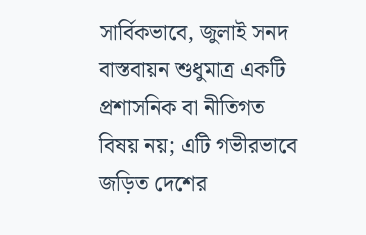সার্বিকভাবে, জুলাই সনদ বাস্তবায়ন শুধুমাত্র একটি প্রশাসনিক বা নীতিগত বিষয় নয়; এটি গভীরভাবে জড়িত দেশের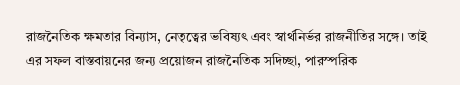রাজনৈতিক ক্ষমতার বিন্যাস, নেতৃত্বের ভবিষ্যৎ এবং স্বার্থনির্ভর রাজনীতির সঙ্গে। তাই এর সফল বাস্তবায়নের জন্য প্রয়োজন রাজনৈতিক সদিচ্ছা, পারস্পরিক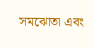সমঝোতা এবং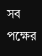সব পক্ষের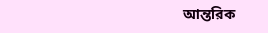আন্তরিক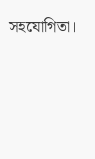সহযোগিতা।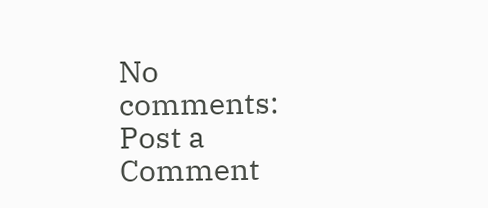No comments:
Post a Comment